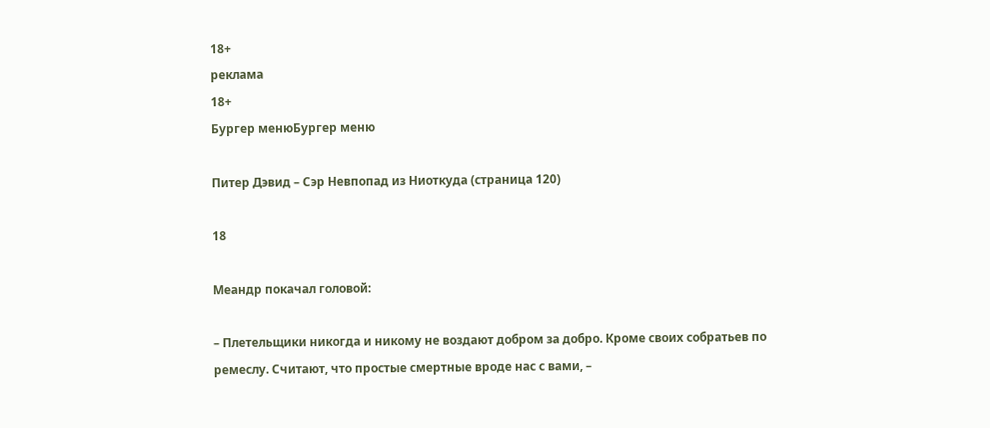18+
реклама
18+
Бургер менюБургер меню

Питер Дэвид – Сэр Невпопад из Ниоткуда (страница 120)

18

Меандр покачал головой:

– Плетельщики никогда и никому не воздают добром за добро. Кроме своих собратьев по ремеслу. Считают, что простые смертные вроде нас с вами, –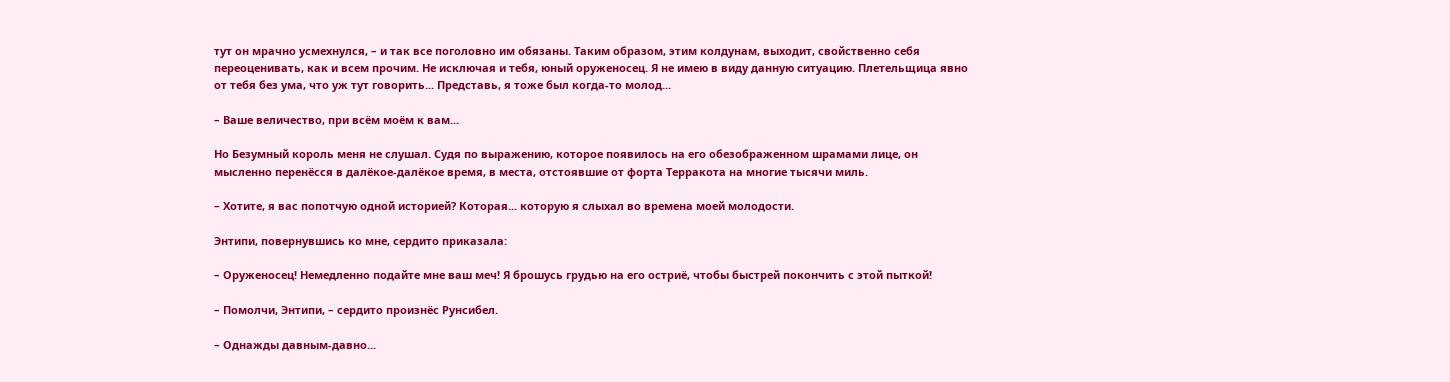тут он мрачно усмехнулся, – и так все поголовно им обязаны. Таким образом, этим колдунам, выходит, свойственно себя переоценивать, как и всем прочим. Не исключая и тебя, юный оруженосец. Я не имею в виду данную ситуацию. Плетельщица явно от тебя без ума, что уж тут говорить... Представь, я тоже был когда-то молод...

– Ваше величество, при всём моём к вам...

Но Безумный король меня не слушал. Судя по выражению, которое появилось на его обезображенном шрамами лице, он мысленно перенёсся в далёкое-далёкое время, в места, отстоявшие от форта Терракота на многие тысячи миль.

– Хотите, я вас попотчую одной историей? Которая... которую я слыхал во времена моей молодости.

Энтипи, повернувшись ко мне, сердито приказала:

– Оруженосец! Немедленно подайте мне ваш меч! Я брошусь грудью на его остриё, чтобы быстрей покончить с этой пыткой!

– Помолчи, Энтипи, – сердито произнёс Рунсибел.

– Однажды давным-давно...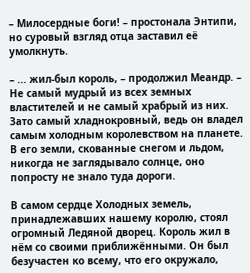– Милосердные боги! – простонала Энтипи, но суровый взгляд отца заставил её умолкнуть.

– ... жил-был король, – продолжил Меандр. – Не самый мудрый из всех земных властителей и не самый храбрый из них. Зато самый хладнокровный, ведь он владел самым холодным королевством на планете. В его земли, скованные снегом и льдом, никогда не заглядывало солнце, оно попросту не знало туда дороги.

В самом сердце Холодных земель, принадлежавших нашему королю, стоял огромный Ледяной дворец. Король жил в нём со своими приближёнными. Он был безучастен ко всему, что его окружало,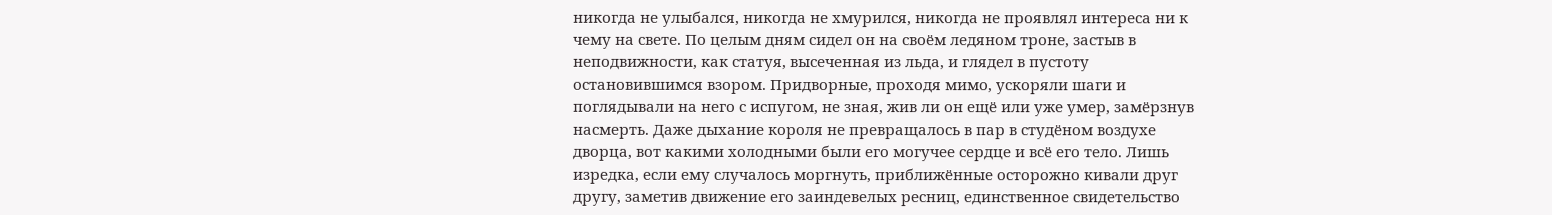никогда не улыбался, никогда не хмурился, никогда не проявлял интереса ни к чему на свете. По целым дням сидел он на своём ледяном троне, застыв в неподвижности, как статуя, высеченная из льда, и глядел в пустоту остановившимся взором. Придворные, проходя мимо, ускоряли шаги и поглядывали на него с испугом, не зная, жив ли он ещё или уже умер, замёрзнув насмерть. Даже дыхание короля не превращалось в пар в студёном воздухе дворца, вот какими холодными были его могучее сердце и всё его тело. Лишь изредка, если ему случалось моргнуть, приближённые осторожно кивали друг другу, заметив движение его заиндевелых ресниц, единственное свидетельство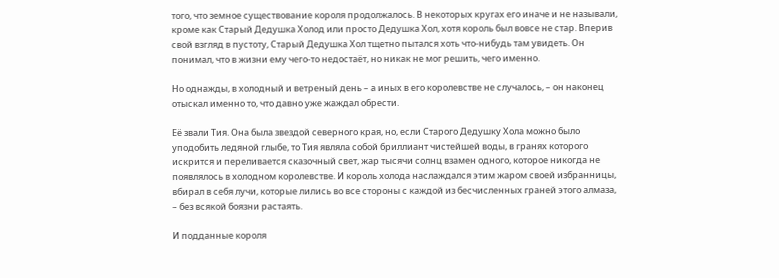того, что земное существование короля продолжалось. В некоторых кругах его иначе и не называли, кроме как Старый Дедушка Холод или просто Дедушка Хол, хотя король был вовсе не стар. Вперив свой взгляд в пустоту, Старый Дедушка Хол тщетно пытался хоть что-нибудь там увидеть. Он понимал, что в жизни ему чего-то недостаёт, но никак не мог решить, чего именно.

Но однажды, в холодный и ветреный день – а иных в его королевстве не случалось, – он наконец отыскал именно то, что давно уже жаждал обрести.

Её звали Тия. Она была звездой северного края, но, если Старого Дедушку Хола можно было уподобить ледяной глыбе, то Тия являла собой бриллиант чистейшей воды, в гранях которого искрится и переливается сказочный свет, жар тысячи солнц взамен одного, которое никогда не появлялось в холодном королевстве. И король холода наслаждался этим жаром своей избранницы, вбирал в себя лучи, которые лились во все стороны с каждой из бесчисленных граней этого алмаза, – без всякой боязни растаять.

И подданные короля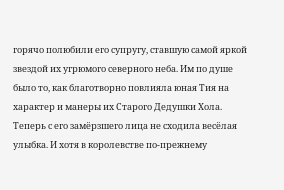горячо полюбили его супругу, ставшую самой яркой звездой их угрюмого северного неба. Им по душе было то, как благотворно повлияла юная Тия на характер и манеры их Старого Дедушки Хола. Теперь с его замёрзшего лица не сходила весёлая улыбка. И хотя в королевстве по-прежнему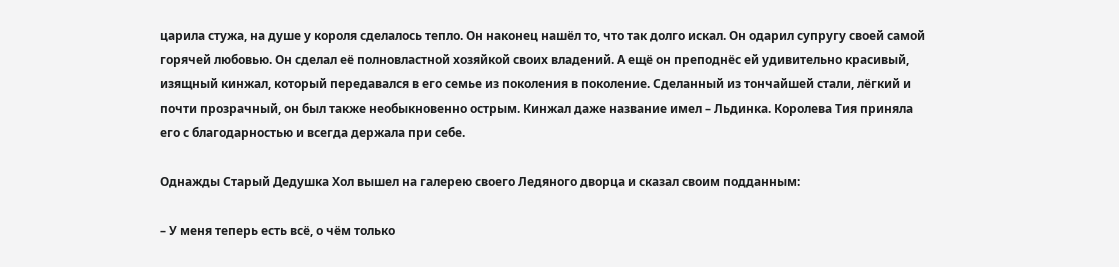царила стужа, на душе у короля сделалось тепло. Он наконец нашёл то, что так долго искал. Он одарил супругу своей самой горячей любовью. Он сделал её полновластной хозяйкой своих владений. А ещё он преподнёс ей удивительно красивый, изящный кинжал, который передавался в его семье из поколения в поколение. Сделанный из тончайшей стали, лёгкий и почти прозрачный, он был также необыкновенно острым. Кинжал даже название имел – Льдинка. Королева Тия приняла его с благодарностью и всегда держала при себе.

Однажды Старый Дедушка Хол вышел на галерею своего Ледяного дворца и сказал своим подданным:

– У меня теперь есть всё, о чём только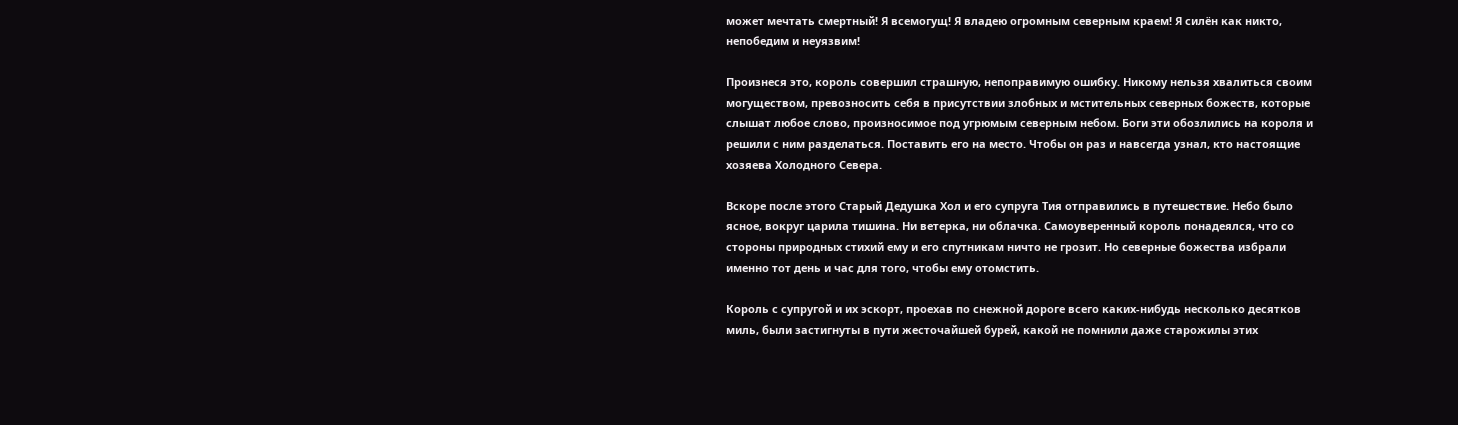может мечтать смертный! Я всемогущ! Я владею огромным северным краем! Я силён как никто, непобедим и неуязвим!

Произнеся это, король совершил страшную, непоправимую ошибку. Никому нельзя хвалиться своим могуществом, превозносить себя в присутствии злобных и мстительных северных божеств, которые слышат любое слово, произносимое под угрюмым северным небом. Боги эти обозлились на короля и решили с ним разделаться. Поставить его на место. Чтобы он раз и навсегда узнал, кто настоящие хозяева Холодного Севера.

Вскоре после этого Старый Дедушка Хол и его супруга Тия отправились в путешествие. Небо было ясное, вокруг царила тишина. Ни ветерка, ни облачка. Самоуверенный король понадеялся, что со стороны природных стихий ему и его спутникам ничто не грозит. Но северные божества избрали именно тот день и час для того, чтобы ему отомстить.

Король с супругой и их эскорт, проехав по снежной дороге всего каких-нибудь несколько десятков миль, были застигнуты в пути жесточайшей бурей, какой не помнили даже старожилы этих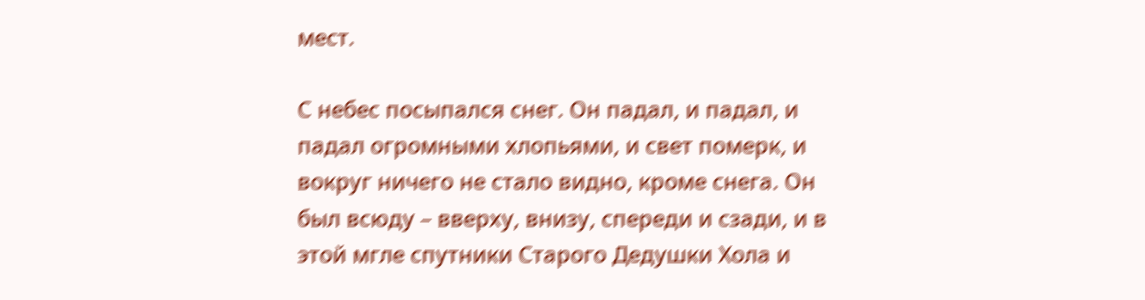мест.

С небес посыпался снег. Он падал, и падал, и падал огромными хлопьями, и свет померк, и вокруг ничего не стало видно, кроме снега. Он был всюду – вверху, внизу, спереди и сзади, и в этой мгле спутники Старого Дедушки Хола и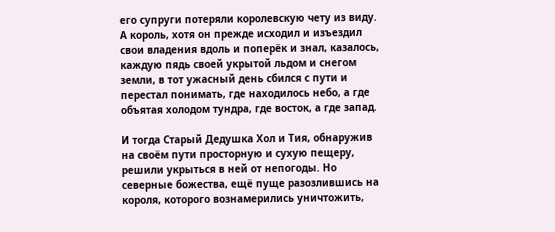его супруги потеряли королевскую чету из виду. А король, хотя он прежде исходил и изъездил свои владения вдоль и поперёк и знал, казалось, каждую пядь своей укрытой льдом и снегом земли, в тот ужасный день сбился с пути и перестал понимать, где находилось небо, а где объятая холодом тундра, где восток, а где запад.

И тогда Старый Дедушка Хол и Тия, обнаружив на своём пути просторную и сухую пещеру, решили укрыться в ней от непогоды. Но северные божества, ещё пуще разозлившись на короля, которого вознамерились уничтожить,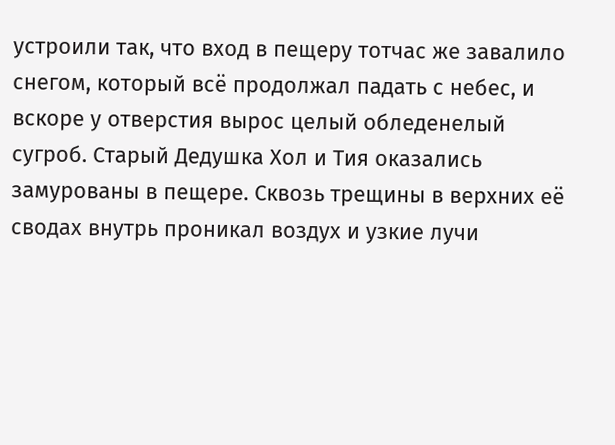устроили так, что вход в пещеру тотчас же завалило снегом, который всё продолжал падать с небес, и вскоре у отверстия вырос целый обледенелый сугроб. Старый Дедушка Хол и Тия оказались замурованы в пещере. Сквозь трещины в верхних её сводах внутрь проникал воздух и узкие лучи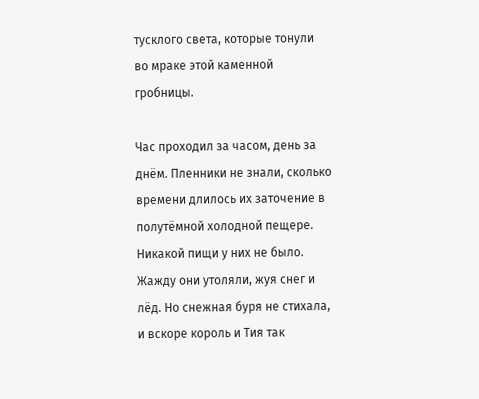тусклого света, которые тонули во мраке этой каменной гробницы.

Час проходил за часом, день за днём. Пленники не знали, сколько времени длилось их заточение в полутёмной холодной пещере. Никакой пищи у них не было. Жажду они утоляли, жуя снег и лёд. Но снежная буря не стихала, и вскоре король и Тия так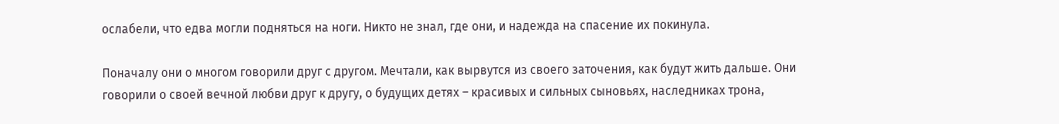ослабели, что едва могли подняться на ноги. Никто не знал, где они, и надежда на спасение их покинула.

Поначалу они о многом говорили друг с другом. Мечтали, как вырвутся из своего заточения, как будут жить дальше. Они говорили о своей вечной любви друг к другу, о будущих детях – красивых и сильных сыновьях, наследниках трона,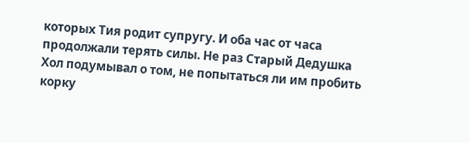которых Тия родит супругу. И оба час от часа продолжали терять силы. Не раз Старый Дедушка Хол подумывал о том, не попытаться ли им пробить корку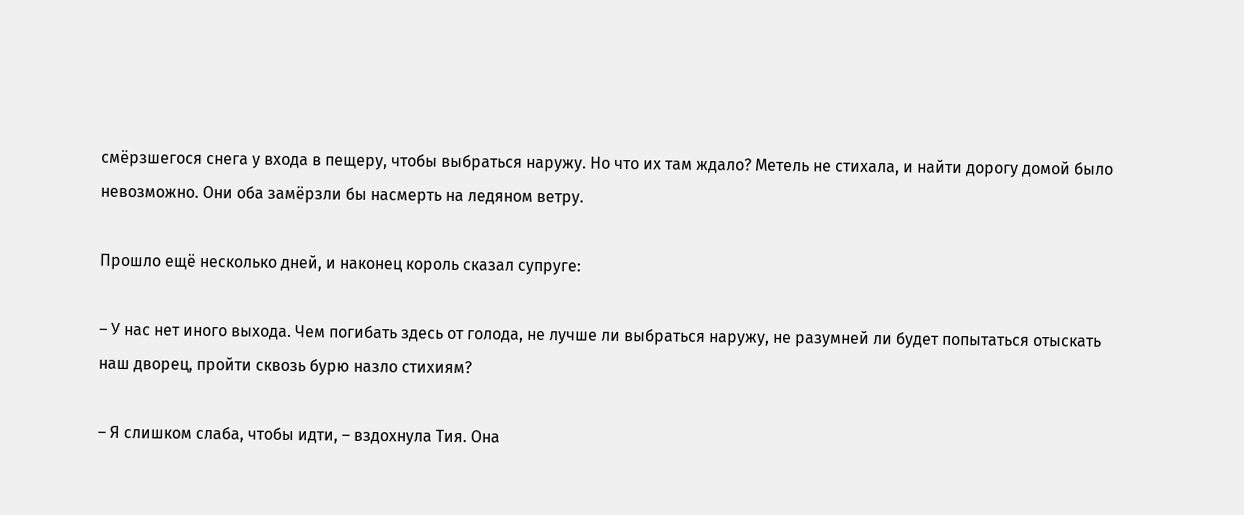смёрзшегося снега у входа в пещеру, чтобы выбраться наружу. Но что их там ждало? Метель не стихала, и найти дорогу домой было невозможно. Они оба замёрзли бы насмерть на ледяном ветру.

Прошло ещё несколько дней, и наконец король сказал супруге:

– У нас нет иного выхода. Чем погибать здесь от голода, не лучше ли выбраться наружу, не разумней ли будет попытаться отыскать наш дворец, пройти сквозь бурю назло стихиям?

– Я слишком слаба, чтобы идти, – вздохнула Тия. Она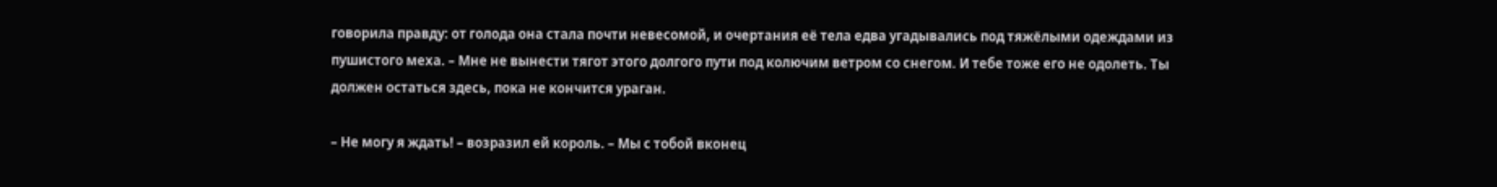говорила правду: от голода она стала почти невесомой, и очертания её тела едва угадывались под тяжёлыми одеждами из пушистого меха. – Мне не вынести тягот этого долгого пути под колючим ветром со снегом. И тебе тоже его не одолеть. Ты должен остаться здесь, пока не кончится ураган.

– Не могу я ждать! – возразил ей король. – Мы с тобой вконец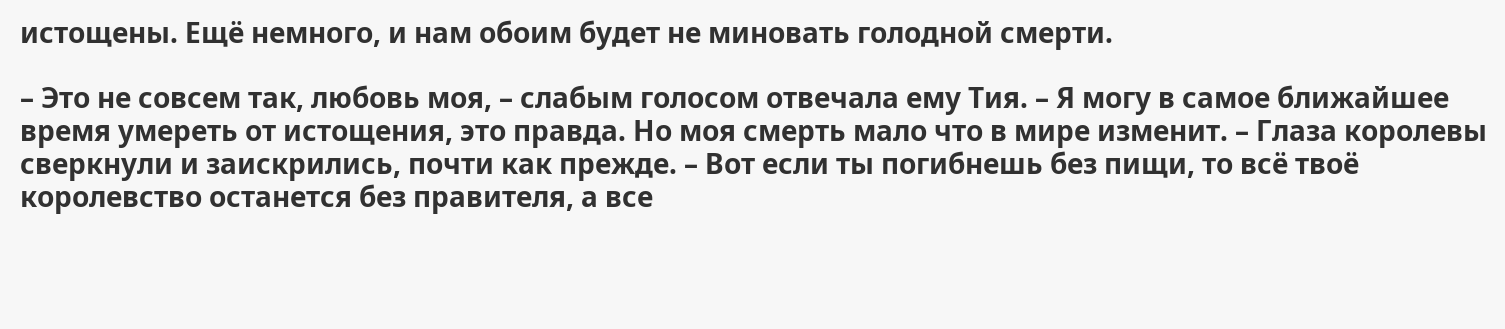истощены. Ещё немного, и нам обоим будет не миновать голодной смерти.

– Это не совсем так, любовь моя, – слабым голосом отвечала ему Тия. – Я могу в самое ближайшее время умереть от истощения, это правда. Но моя смерть мало что в мире изменит. – Глаза королевы сверкнули и заискрились, почти как прежде. – Вот если ты погибнешь без пищи, то всё твоё королевство останется без правителя, а все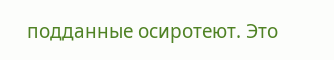подданные осиротеют. Это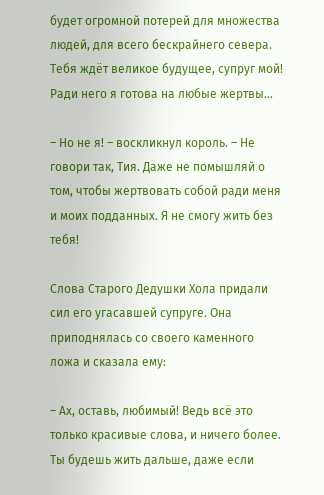будет огромной потерей для множества людей, для всего бескрайнего севера. Тебя ждёт великое будущее, супруг мой! Ради него я готова на любые жертвы...

– Но не я! – воскликнул король. – Не говори так, Тия. Даже не помышляй о том, чтобы жертвовать собой ради меня и моих подданных. Я не смогу жить без тебя!

Слова Старого Дедушки Хола придали сил его угасавшей супруге. Она приподнялась со своего каменного ложа и сказала ему:

– Ах, оставь, любимый! Ведь всё это только красивые слова, и ничего более. Ты будешь жить дальше, даже если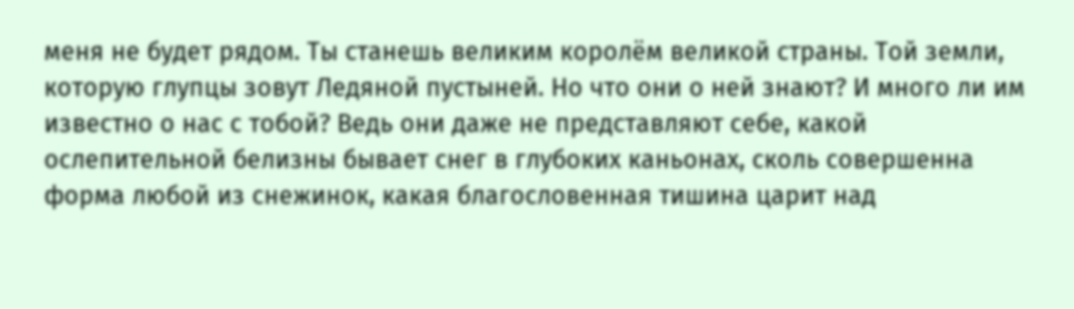меня не будет рядом. Ты станешь великим королём великой страны. Той земли, которую глупцы зовут Ледяной пустыней. Но что они о ней знают? И много ли им известно о нас с тобой? Ведь они даже не представляют себе, какой ослепительной белизны бывает снег в глубоких каньонах, сколь совершенна форма любой из снежинок, какая благословенная тишина царит над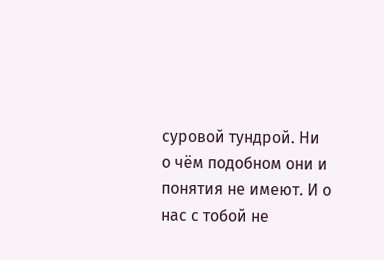суровой тундрой. Ни о чём подобном они и понятия не имеют. И о нас с тобой не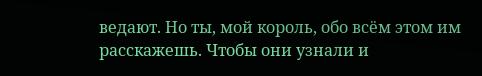ведают. Но ты, мой король, обо всём этом им расскажешь. Чтобы они узнали и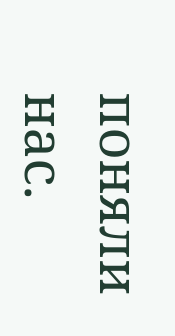поняли нас.